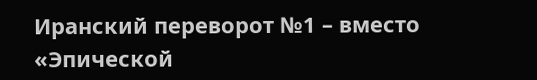Иранский переворот №1 – вместо «Эпической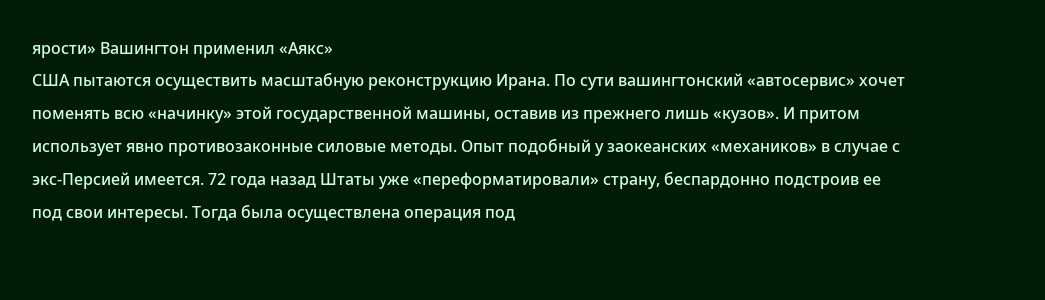ярости» Вашингтон применил «Аякс»
США пытаются осуществить масштабную реконструкцию Ирана. По сути вашингтонский «автосервис» хочет поменять всю «начинку» этой государственной машины, оставив из прежнего лишь «кузов». И притом использует явно противозаконные силовые методы. Опыт подобный у заокеанских «механиков» в случае с экс-Персией имеется. 72 года назад Штаты уже «переформатировали» страну, беспардонно подстроив ее под свои интересы. Тогда была осуществлена операция под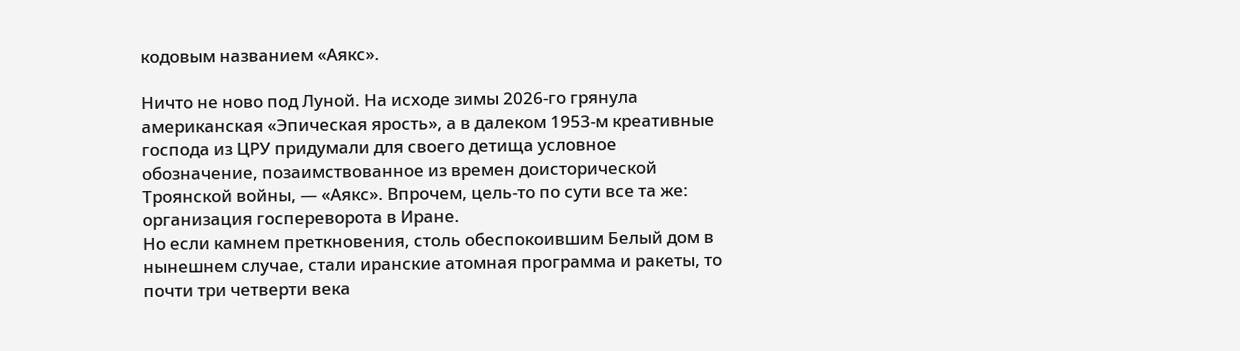кодовым названием «Аякс».

Ничто не ново под Луной. На исходе зимы 2026-го грянула американская «Эпическая ярость», а в далеком 1953-м креативные господа из ЦРУ придумали для своего детища условное обозначение, позаимствованное из времен доисторической Троянской войны, — «Аякс». Впрочем, цель-то по сути все та же: организация госпереворота в Иране.
Но если камнем преткновения, столь обеспокоившим Белый дом в нынешнем случае, стали иранские атомная программа и ракеты, то почти три четверти века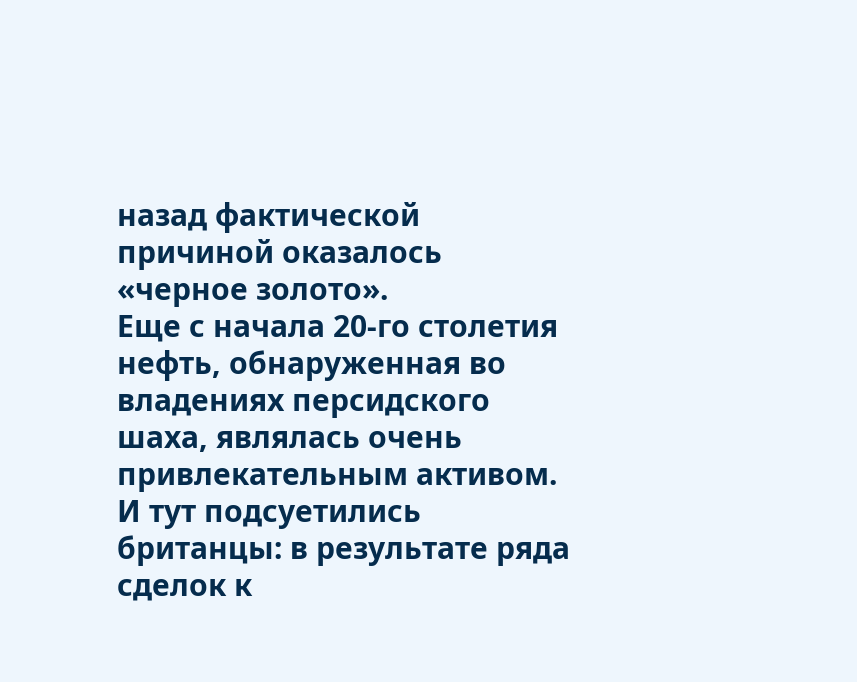назад фактической причиной оказалось «черное золото».
Еще с начала 20-го столетия нефть, обнаруженная во владениях персидского шаха, являлась очень привлекательным активом. И тут подсуетились британцы: в результате ряда сделок к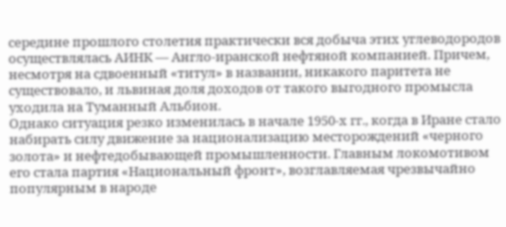середине прошлого столетия практически вся добыча этих углеводородов осуществлялась АИНК — Англо-иранской нефтяной компанией. Причем, несмотря на сдвоенный «титул» в названии, никакого паритета не существовало, и львиная доля доходов от такого выгодного промысла уходила на Туманный Альбион.
Однако ситуация резко изменилась в начале 1950-х гг., когда в Иране стало набирать силу движение за национализацию месторождений «черного золота» и нефтедобывающей промышленности. Главным локомотивом его стала партия «Национальный фронт», возглавляемая чрезвычайно популярным в народе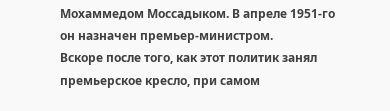Мохаммедом Моссадыком. В апреле 1951-го он назначен премьер-министром.
Вскоре после того, как этот политик занял премьерское кресло, при самом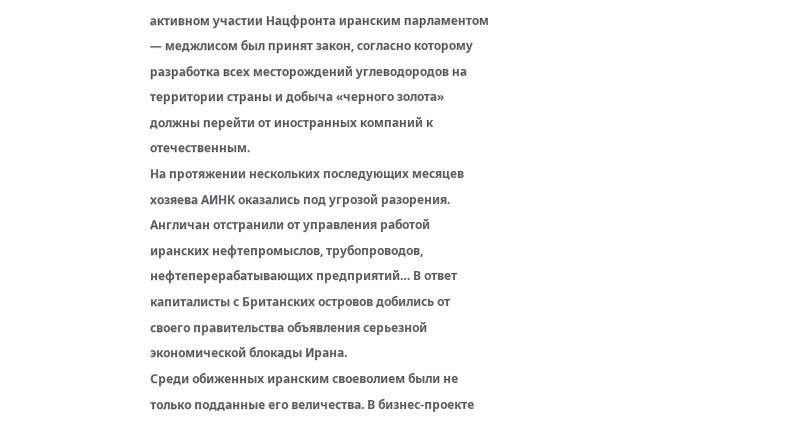активном участии Нацфронта иранским парламентом — меджлисом был принят закон, согласно которому разработка всех месторождений углеводородов на территории страны и добыча «черного золота» должны перейти от иностранных компаний к отечественным.
На протяжении нескольких последующих месяцев хозяева АИНК оказались под угрозой разорения. Англичан отстранили от управления работой иранских нефтепромыслов, трубопроводов, нефтеперерабатывающих предприятий… В ответ капиталисты с Британских островов добились от своего правительства объявления серьезной экономической блокады Ирана.
Среди обиженных иранским своеволием были не только подданные его величества. В бизнес-проекте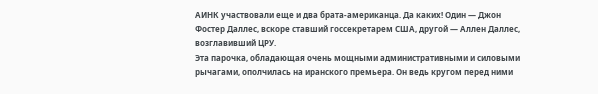АИНК участвовали еще и два брата-американца. Да каких! Один — Джон Фостер Даллес, вскоре ставший госсекретарем США, другой — Аллен Даллес, возглавивший ЦРУ.
Эта парочка, обладающая очень мощными административными и силовыми рычагами, ополчилась на иранского премьера. Он ведь кругом перед ними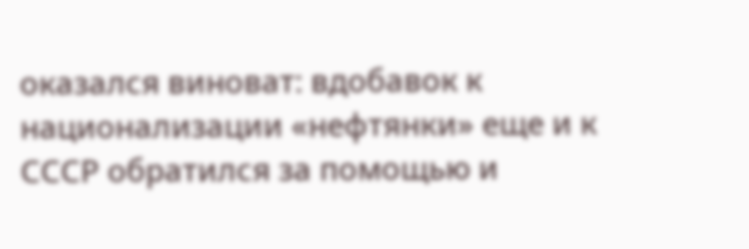оказался виноват: вдобавок к национализации «нефтянки» еще и к СССР обратился за помощью и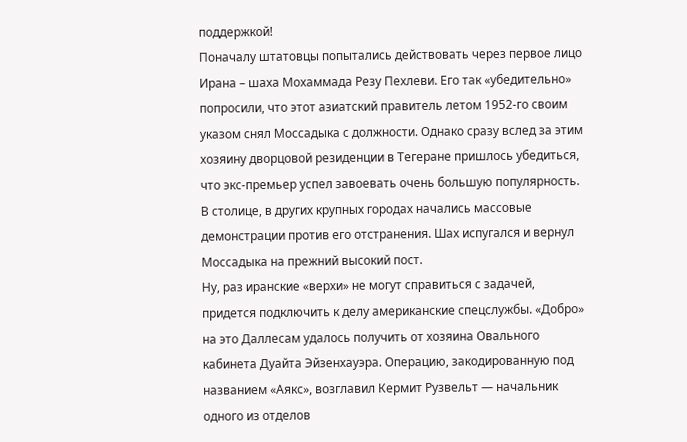поддержкой!
Поначалу штатовцы попытались действовать через первое лицо Ирана – шаха Мохаммада Резу Пехлеви. Его так «убедительно» попросили, что этот азиатский правитель летом 1952-го своим указом снял Моссадыка с должности. Однако сразу вслед за этим хозяину дворцовой резиденции в Тегеране пришлось убедиться, что экс-премьер успел завоевать очень большую популярность. В столице, в других крупных городах начались массовые демонстрации против его отстранения. Шах испугался и вернул Моссадыка на прежний высокий пост.
Ну, раз иранские «верхи» не могут справиться с задачей, придется подключить к делу американские спецслужбы. «Добро» на это Даллесам удалось получить от хозяина Овального кабинета Дуайта Эйзенхауэра. Операцию, закодированную под названием «Аякс», возглавил Кермит Рузвельт — начальник одного из отделов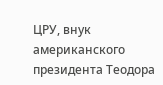ЦРУ, внук американского президента Теодора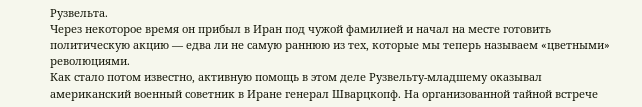Рузвельта.
Через некоторое время он прибыл в Иран под чужой фамилией и начал на месте готовить политическую акцию — едва ли не самую раннюю из тех, которые мы теперь называем «цветными» революциями.
Как стало потом известно, активную помощь в этом деле Рузвельту-младшему оказывал американский военный советник в Иране генерал Шварцкопф. На организованной тайной встрече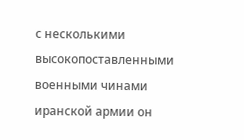с несколькими высокопоставленными военными чинами иранской армии он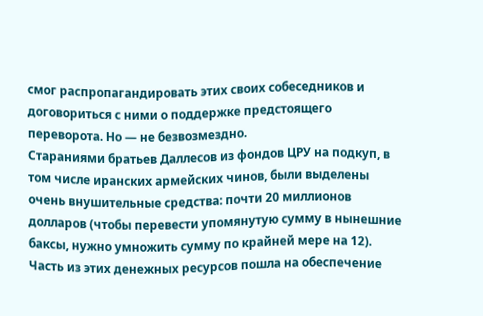смог распропагандировать этих своих собеседников и договориться с ними о поддержке предстоящего переворота. Но — не безвозмездно.
Стараниями братьев Даллесов из фондов ЦРУ на подкуп, в том числе иранских армейских чинов, были выделены очень внушительные средства: почти 20 миллионов долларов (чтобы перевести упомянутую сумму в нынешние баксы, нужно умножить сумму по крайней мере на 12). Часть из этих денежных ресурсов пошла на обеспечение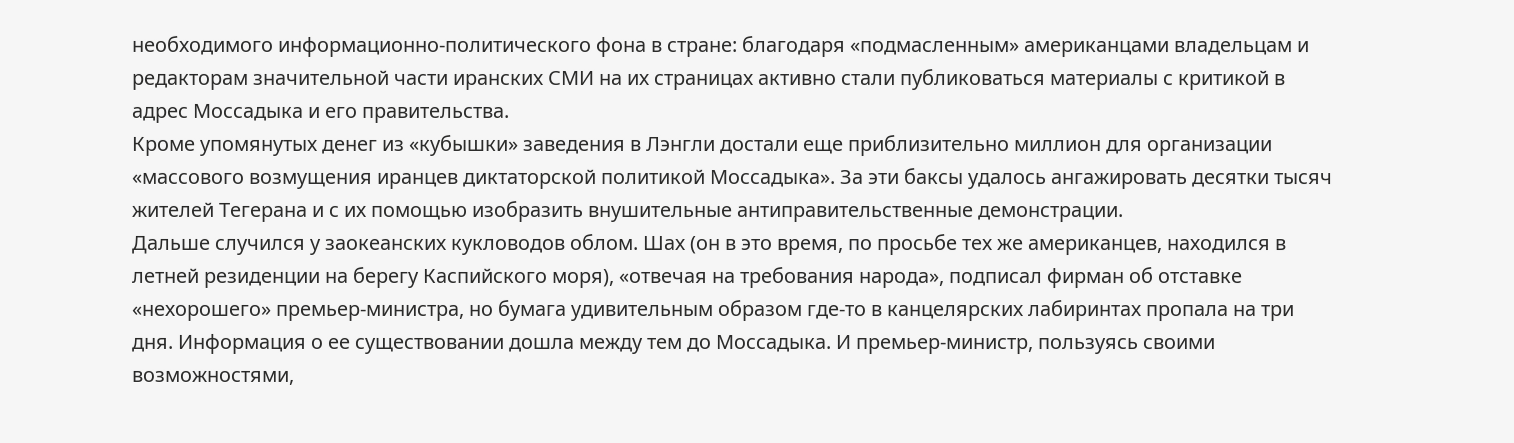необходимого информационно-политического фона в стране: благодаря «подмасленным» американцами владельцам и редакторам значительной части иранских СМИ на их страницах активно стали публиковаться материалы с критикой в адрес Моссадыка и его правительства.
Кроме упомянутых денег из «кубышки» заведения в Лэнгли достали еще приблизительно миллион для организации «массового возмущения иранцев диктаторской политикой Моссадыка». За эти баксы удалось ангажировать десятки тысяч жителей Тегерана и с их помощью изобразить внушительные антиправительственные демонстрации.
Дальше случился у заокеанских кукловодов облом. Шах (он в это время, по просьбе тех же американцев, находился в летней резиденции на берегу Каспийского моря), «отвечая на требования народа», подписал фирман об отставке «нехорошего» премьер-министра, но бумага удивительным образом где-то в канцелярских лабиринтах пропала на три дня. Информация о ее существовании дошла между тем до Моссадыка. И премьер-министр, пользуясь своими возможностями,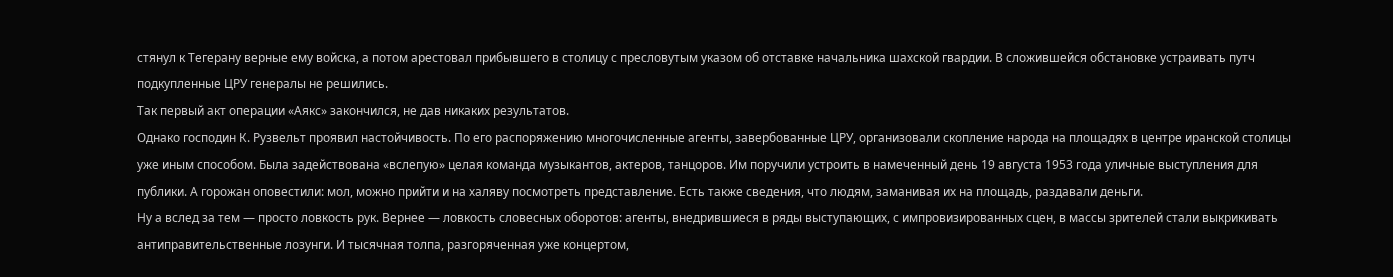стянул к Тегерану верные ему войска, а потом арестовал прибывшего в столицу с пресловутым указом об отставке начальника шахской гвардии. В сложившейся обстановке устраивать путч подкупленные ЦРУ генералы не решились.
Так первый акт операции «Аякс» закончился, не дав никаких результатов.
Однако господин К. Рузвельт проявил настойчивость. По его распоряжению многочисленные агенты, завербованные ЦРУ, организовали скопление народа на площадях в центре иранской столицы уже иным способом. Была задействована «вслепую» целая команда музыкантов, актеров, танцоров. Им поручили устроить в намеченный день 19 августа 1953 года уличные выступления для публики. А горожан оповестили: мол, можно прийти и на халяву посмотреть представление. Есть также сведения, что людям, заманивая их на площадь, раздавали деньги.
Ну а вслед за тем — просто ловкость рук. Вернее — ловкость словесных оборотов: агенты, внедрившиеся в ряды выступающих, с импровизированных сцен, в массы зрителей стали выкрикивать антиправительственные лозунги. И тысячная толпа, разгоряченная уже концертом,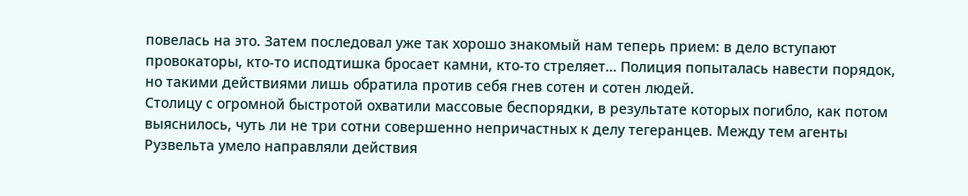повелась на это. Затем последовал уже так хорошо знакомый нам теперь прием: в дело вступают провокаторы, кто-то исподтишка бросает камни, кто-то стреляет… Полиция попыталась навести порядок, но такими действиями лишь обратила против себя гнев сотен и сотен людей.
Столицу с огромной быстротой охватили массовые беспорядки, в результате которых погибло, как потом выяснилось, чуть ли не три сотни совершенно непричастных к делу тегеранцев. Между тем агенты Рузвельта умело направляли действия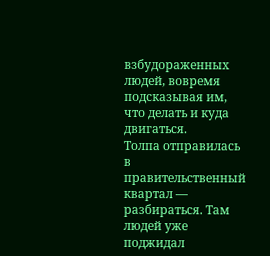взбудораженных людей, вовремя подсказывая им, что делать и куда двигаться.
Толпа отправилась в правительственный квартал — разбираться. Там людей уже поджидал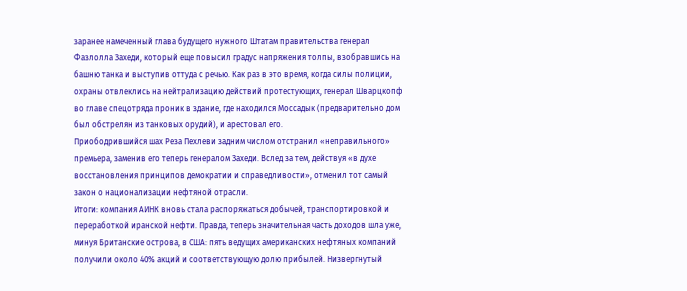заранее намеченный глава будущего нужного Штатам правительства генерал Фазлолла Захеди, который еще повысил градус напряжения толпы, взобравшись на башню танка и выступив оттуда с речью. Как раз в это время, когда силы полиции, охраны отвлеклись на нейтрализацию действий протестующих, генерал Шварцкопф во главе спецотряда проник в здание, где находился Моссадык (предварительно дом был обстрелян из танковых орудий), и арестовал его.
Приободрившийся шах Реза Пехлеви задним числом отстранил «неправильного» премьера, заменив его теперь генералом Захеди. Вслед за тем, действуя «в духе восстановления принципов демократии и справедливости», отменил тот самый закон о национализации нефтяной отрасли.
Итоги: компания АИНК вновь стала распоряжаться добычей, транспортировкой и переработкой иранской нефти. Правда, теперь значительная часть доходов шла уже, минуя Британские острова, в США: пять ведущих американских нефтяных компаний получили около 40% акций и соответствующую долю прибылей. Низвергнутый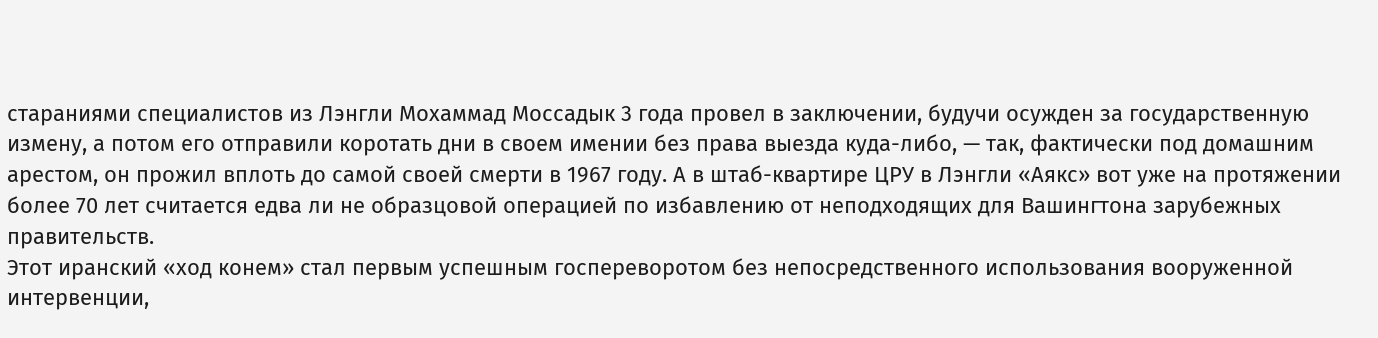стараниями специалистов из Лэнгли Мохаммад Моссадык 3 года провел в заключении, будучи осужден за государственную измену, а потом его отправили коротать дни в своем имении без права выезда куда-либо, — так, фактически под домашним арестом, он прожил вплоть до самой своей смерти в 1967 году. А в штаб-квартире ЦРУ в Лэнгли «Аякс» вот уже на протяжении более 70 лет считается едва ли не образцовой операцией по избавлению от неподходящих для Вашингтона зарубежных правительств.
Этот иранский «ход конем» стал первым успешным госпереворотом без непосредственного использования вооруженной интервенции,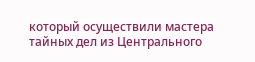который осуществили мастера тайных дел из Центрального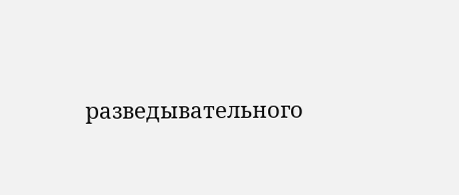разведывательного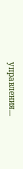управления...